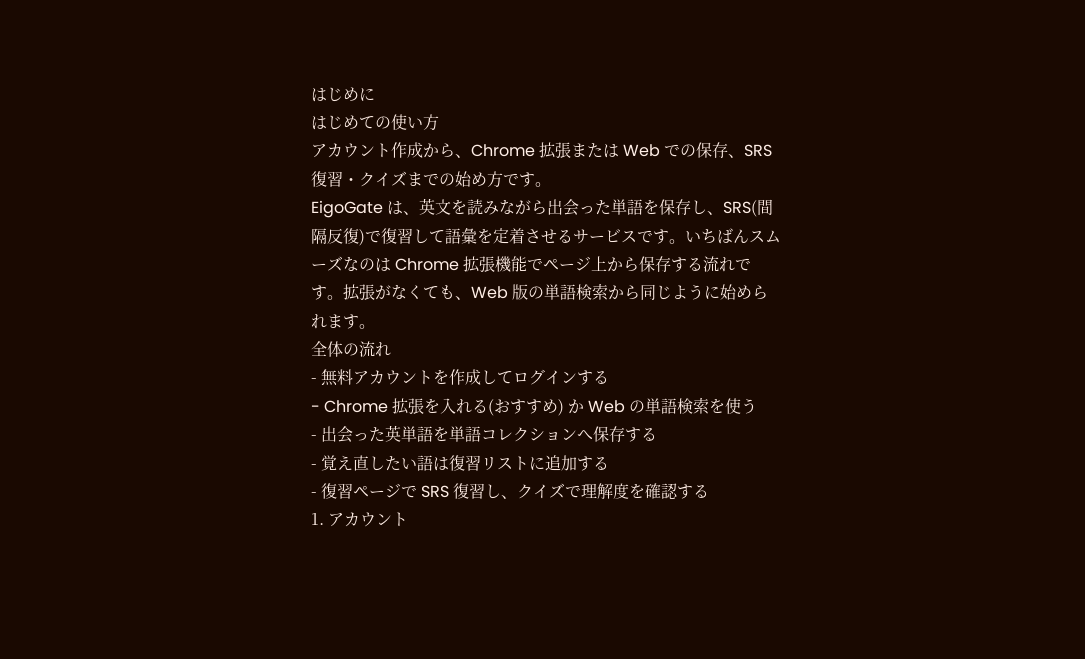はじめに
はじめての使い方
アカウント作成から、Chrome 拡張または Web での保存、SRS 復習・クイズまでの始め方です。
EigoGate は、英文を読みながら出会った単語を保存し、SRS(間隔反復)で復習して語彙を定着させるサービスです。いちばんスムーズなのは Chrome 拡張機能でページ上から保存する流れです。拡張がなくても、Web 版の単語検索から同じように始められます。
全体の流れ
- 無料アカウントを作成してログインする
- Chrome 拡張を入れる(おすすめ) か Web の単語検索を使う
- 出会った英単語を単語コレクションへ保存する
- 覚え直したい語は復習リストに追加する
- 復習ページで SRS 復習し、クイズで理解度を確認する
1. アカウント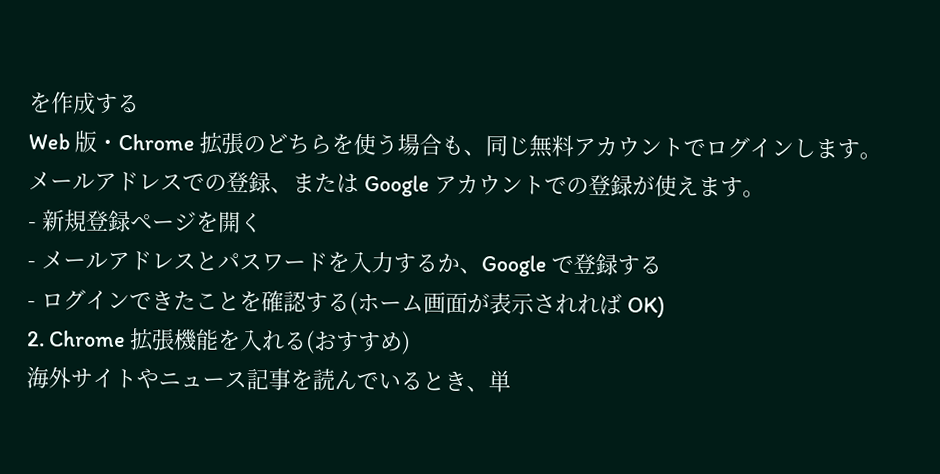を作成する
Web 版・Chrome 拡張のどちらを使う場合も、同じ無料アカウントでログインします。メールアドレスでの登録、または Google アカウントでの登録が使えます。
- 新規登録ページを開く
- メールアドレスとパスワードを入力するか、Google で登録する
- ログインできたことを確認する(ホーム画面が表示されれば OK)
2. Chrome 拡張機能を入れる(おすすめ)
海外サイトやニュース記事を読んでいるとき、単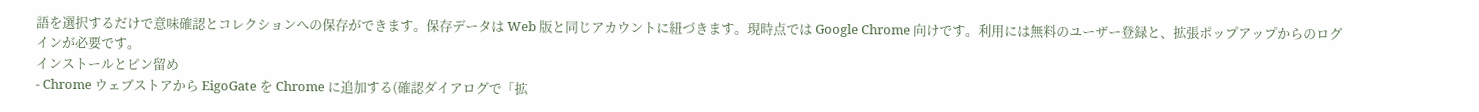語を選択するだけで意味確認とコレクションへの保存ができます。保存データは Web 版と同じアカウントに紐づきます。現時点では Google Chrome 向けです。利用には無料のユーザー登録と、拡張ポップアップからのログインが必要です。
インストールとピン留め
- Chrome ウェブストアから EigoGate を Chrome に追加する(確認ダイアログで「拡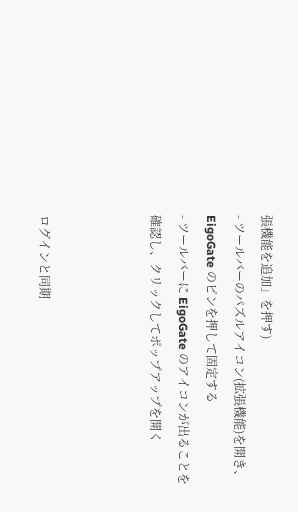張機能を追加」を押す)
- ツールバーのパズルアイコン(拡張機能)を開き、EigoGate のピンを押して固定する
- ツールバーに EigoGate のアイコンが出ることを確認し、クリックしてポップアップを開く



ログインと同期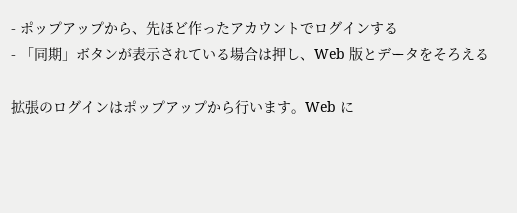- ポップアップから、先ほど作ったアカウントでログインする
- 「同期」ボタンが表示されている場合は押し、Web 版とデータをそろえる

拡張のログインはポップアップから行います。Web に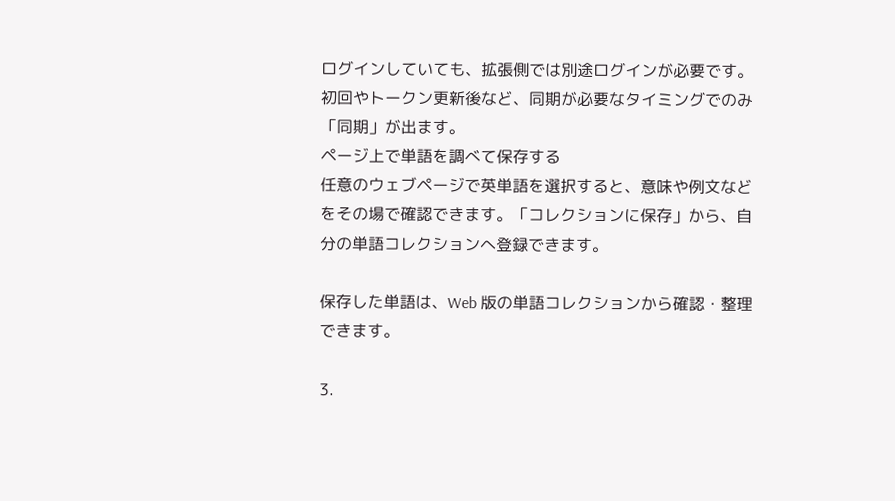ログインしていても、拡張側では別途ログインが必要です。初回やトークン更新後など、同期が必要なタイミングでのみ「同期」が出ます。
ページ上で単語を調べて保存する
任意のウェブページで英単語を選択すると、意味や例文などをその場で確認できます。「コレクションに保存」から、自分の単語コレクションへ登録できます。

保存した単語は、Web 版の単語コレクションから確認・整理できます。

3.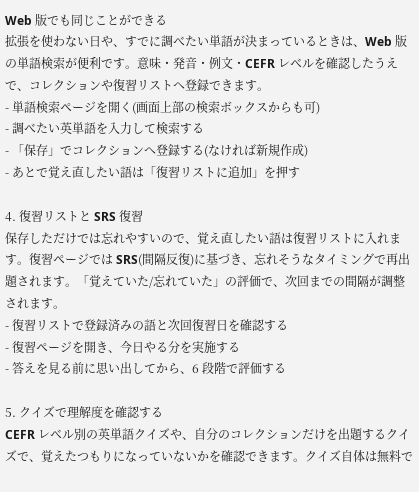Web 版でも同じことができる
拡張を使わない日や、すでに調べたい単語が決まっているときは、Web 版の単語検索が便利です。意味・発音・例文・CEFR レベルを確認したうえで、コレクションや復習リストへ登録できます。
- 単語検索ページを開く(画面上部の検索ボックスからも可)
- 調べたい英単語を入力して検索する
- 「保存」でコレクションへ登録する(なければ新規作成)
- あとで覚え直したい語は「復習リストに追加」を押す

4. 復習リストと SRS 復習
保存しただけでは忘れやすいので、覚え直したい語は復習リストに入れます。復習ページでは SRS(間隔反復)に基づき、忘れそうなタイミングで再出題されます。「覚えていた/忘れていた」の評価で、次回までの間隔が調整されます。
- 復習リストで登録済みの語と次回復習日を確認する
- 復習ページを開き、今日やる分を実施する
- 答えを見る前に思い出してから、6 段階で評価する

5. クイズで理解度を確認する
CEFR レベル別の英単語クイズや、自分のコレクションだけを出題するクイズで、覚えたつもりになっていないかを確認できます。クイズ自体は無料で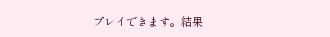プレイできます。結果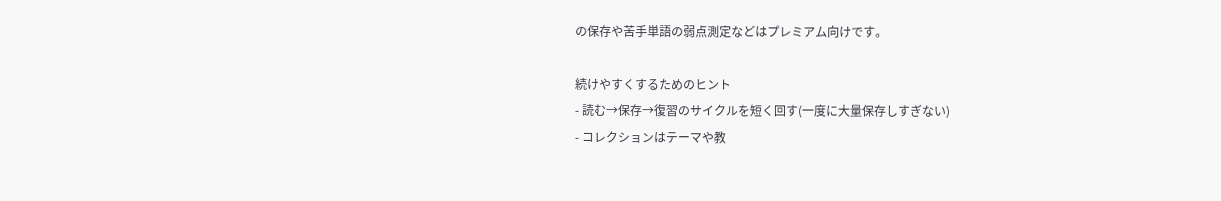の保存や苦手単語の弱点測定などはプレミアム向けです。

続けやすくするためのヒント
- 読む→保存→復習のサイクルを短く回す(一度に大量保存しすぎない)
- コレクションはテーマや教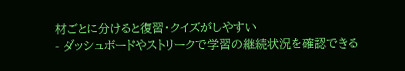材ごとに分けると復習・クイズがしやすい
- ダッシュボードやストリークで学習の継続状況を確認できる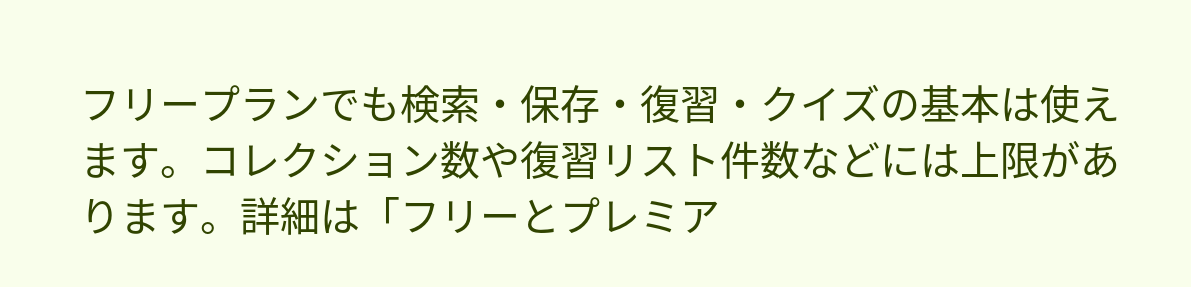フリープランでも検索・保存・復習・クイズの基本は使えます。コレクション数や復習リスト件数などには上限があります。詳細は「フリーとプレミア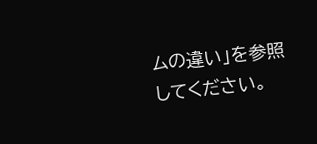ムの違い」を参照してください。